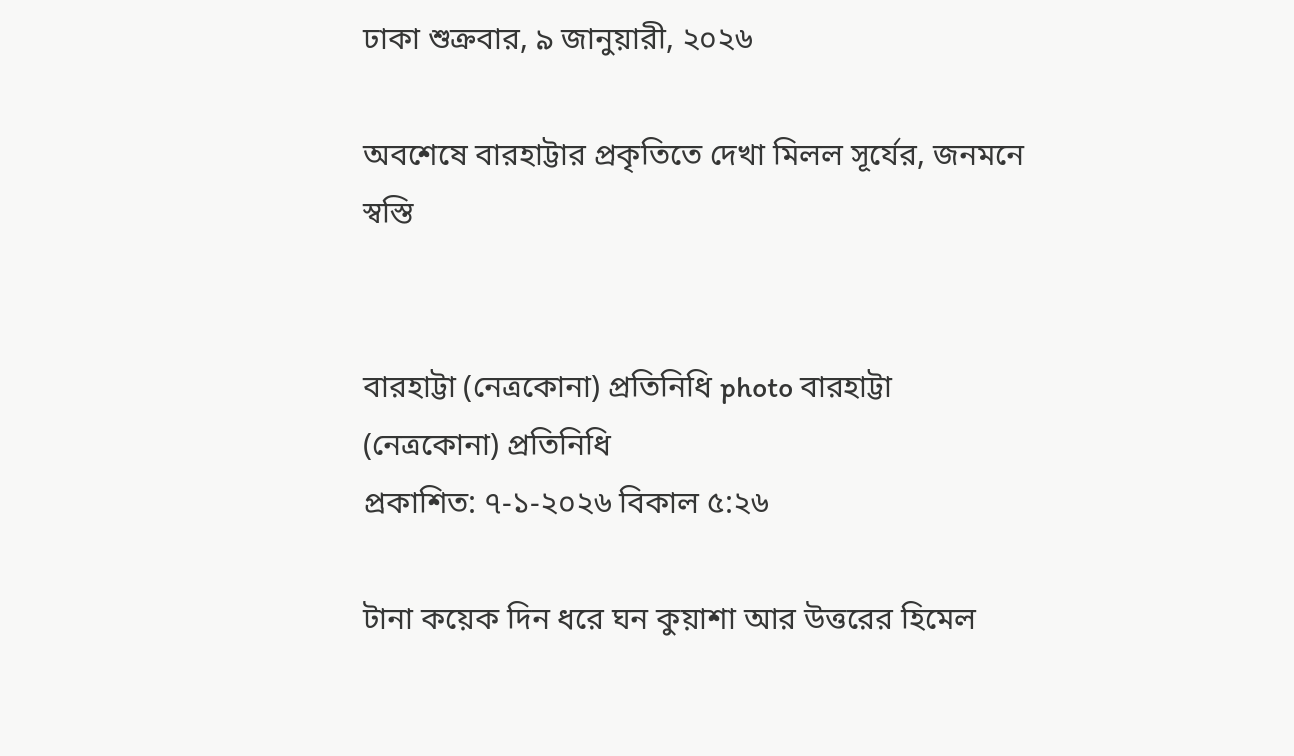ঢাকা শুক্রবার, ৯ জানুয়ারী, ২০২৬

অবশেষে বারহাট্টার প্রকৃতিতে দেখা মিলল সূর্যের, জনমনে স্বস্তি


বারহাট্টা (নেত্রকোনা) প্রতিনিধি photo বারহাট্টা (নেত্রকোনা) প্রতিনিধি
প্রকাশিত: ৭-১-২০২৬ বিকাল ৫:২৬

টানা কয়েক দিন ধরে ঘন কুয়াশা আর উত্তরের হিমেল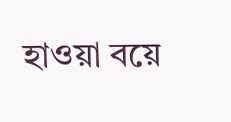হাওয়া বয়ে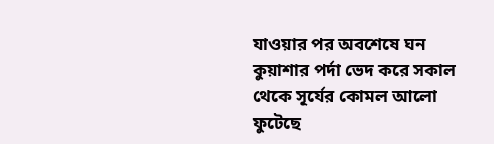যাওয়ার পর অবশেষে ঘন কুয়াশার পর্দা ভেদ করে সকাল থেকে সূর্যের কোমল আলো ফুটেছে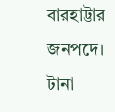বারহাট্টার জনপদে।
টানা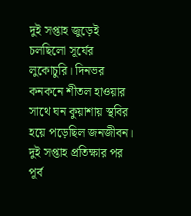দুই সপ্তাহ জুড়েই চলছিলো সূর্যের লুকোচুরি। দিনভর কনকনে শীতল হাওয়ার সাথে ঘন কুয়াশায় স্থবির হয়ে পড়েছিল জনজীবন। দুই সপ্তাহ প্রতিক্ষার পর পূর্ব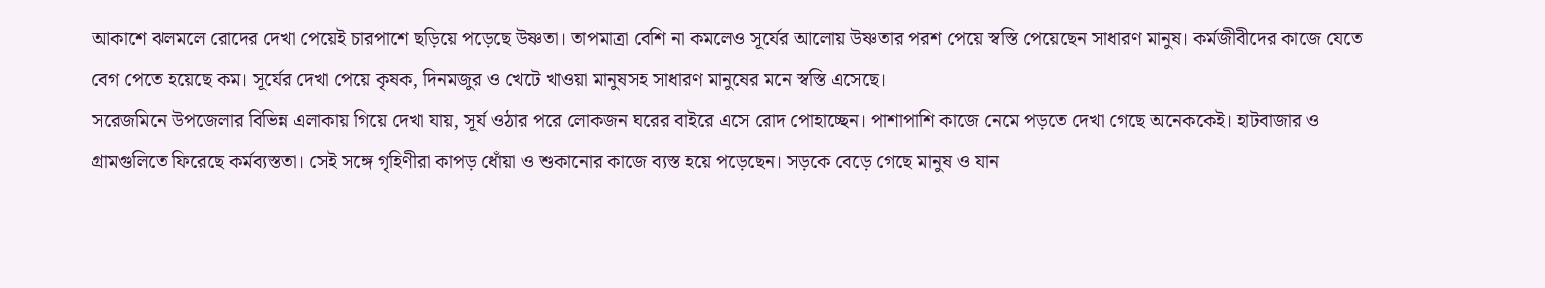আকাশে ঝলমলে রোদের দেখা পেয়েই চারপাশে ছড়িয়ে পড়েছে উষ্ণতা। তাপমাত্রা বেশি না কমলেও সূর্যের আলোয় উষ্ণতার পরশ পেয়ে স্বস্তি পেয়েছেন সাধারণ মানুষ। কর্মজীবীদের কাজে যেতে বেগ পেতে হয়েছে কম। সূর্যের দেখা পেয়ে কৃষক, দিনমজুর ও খেটে খাওয়া মানুষসহ সাধারণ মানুষের মনে স্বস্তি এসেছে।
সরেজমিনে উপজেলার বিভিন্ন এলাকায় গিয়ে দেখা যায়, সূর্য ওঠার পরে লোকজন ঘরের বাইরে এসে রোদ পোহাচ্ছেন। পাশাপাশি কাজে নেমে পড়তে দেখা গেছে অনেককেই। হাটবাজার ও গ্রামগুলিতে ফিরেছে কর্মব্যস্ততা। সেই সঙ্গে গৃহিণীরা কাপড় ধোঁয়া ও শুকানোর কাজে ব্যস্ত হয়ে পড়েছেন। সড়কে বেড়ে গেছে মানুষ ও যান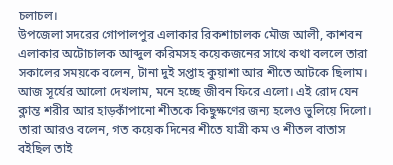চলাচল।
উপজেলা সদরের গোপালপুর এলাকার রিকশাচালক মৌজ আলী, কাশবন এলাকার অটোচালক আব্দুল করিমসহ কয়েকজনের সাথে কথা বললে তারা সকালের সময়কে বলেন, টানা দুই সপ্তাহ কুয়াশা আর শীতে আটকে ছিলাম। আজ সূর্যের আলো দেখলাম, মনে হচ্ছে জীবন ফিরে এলো। এই রোদ যেন ক্লান্ত শরীর আর হাড়কাঁপানো শীতকে কিছুক্ষণের জন্য হলেও ভুলিয়ে দিলো।
তারা আরও বলেন, গত কয়েক দিনের শীতে যাত্রী কম ও শীতল বাতাস বইছিল তাই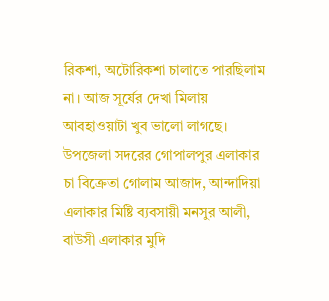রিকশা, অটোরিকশা চালাতে পারছিলাম না। আজ সূর্যের দেখা মিলায় আবহাওয়াটা খুব ভালো লাগছে।
উপজেলা সদরের গোপালপুর এলাকার চা বিক্রেতা গোলাম আজাদ, আন্দাদিয়া এলাকার মিষ্টি ব্যবসায়ী মনসুর আলী, বাউসী এলাকার মুদি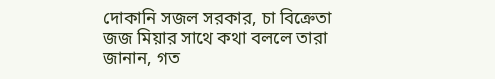দোকানি সজল সরকার, চা বিক্রেতা জজ মিয়ার সাথে কথা বললে তারা জানান, গত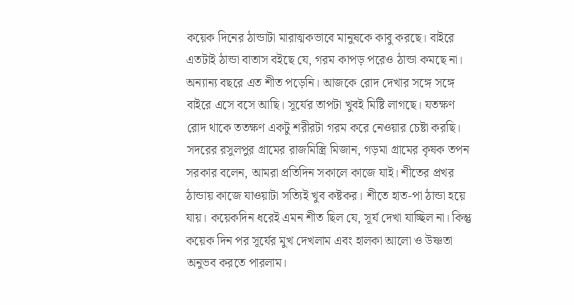কয়েক দিনের ঠান্ডাটা মারাত্মকভাবে মানুষকে কাবু করছে। বাইরে এতটাই ঠান্ডা বাতাস বইছে যে, গরম কাপড় পরেও ঠান্ডা কমছে না। অন্যান্য বছরে এত শীত পড়েনি। আজকে রোদ দেখার সঙ্গে সঙ্গে বাইরে এসে বসে আছি। সূর্যের তাপটা খুবই মিষ্টি লাগছে। যতক্ষণ রোদ থাকে ততক্ষণ একটু শরীরটা গরম করে নেওয়ার চেষ্টা করছি।
সদরের রসুলপুর গ্রামের রাজমিস্ত্রি মিজান, গড়মা গ্রামের কৃষক তপন সরকার বলেন, আমরা প্রতিদিন সকালে কাজে যাই। শীতের প্রখর ঠান্ডায় কাজে যাওয়াটা সত্যিই খুব কষ্টকর। শীতে হাত-পা ঠান্ডা হয়ে যায়। কয়েকদিন ধরেই এমন শীত ছিল যে, সূর্য দেখা যাচ্ছিল না। কিন্তু কয়েক দিন পর সূর্যের মুখ দেখলাম এবং হালকা আলো ও উষ্ণতা অনুভব করতে পারলাম।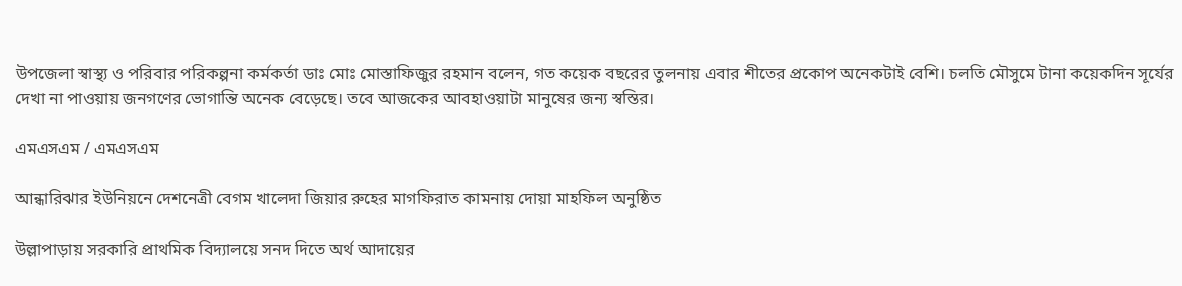উপজেলা স্বাস্থ্য ও পরিবার পরিকল্পনা কর্মকর্তা ডাঃ মোঃ মোস্তাফিজুর রহমান বলেন, গত কয়েক বছরের তুলনায় এবার শীতের প্রকোপ অনেকটাই বেশি। চলতি মৌসুমে টানা কয়েকদিন সূর্যের দেখা না পাওয়ায় জনগণের ভোগান্তি অনেক বেড়েছে। তবে আজকের আবহাওয়াটা মানুষের জন্য স্বস্তির।

এমএসএম / এমএসএম

আন্ধারিঝার ইউনিয়নে দেশনেত্রী বেগম খালেদা জিয়ার রুহের মাগফিরাত কামনায় দোয়া মাহফিল অনুষ্ঠিত

উল্লাপাড়ায় সরকারি প্রাথমিক বিদ্যালয়ে সনদ দিতে অর্থ আদায়ের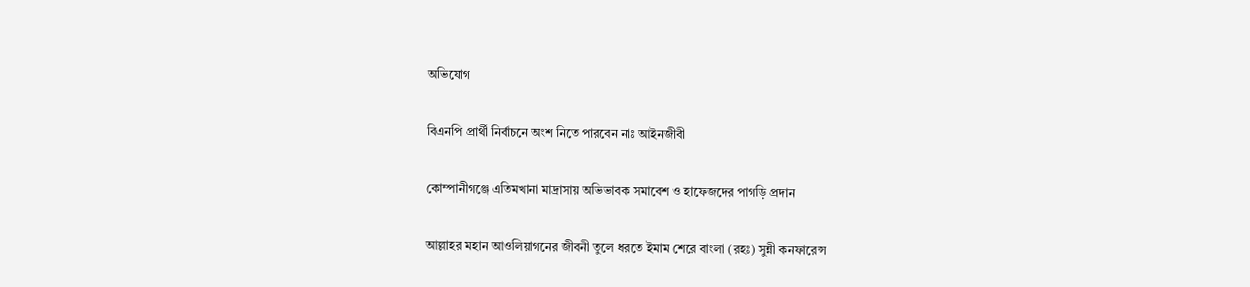অভিযোগ

বিএনপি প্রার্থী নির্বাচনে অংশ নিতে পারবেন নাঃ আইনজীবী

কোম্পানীগঞ্জে এতিমখানা মাদ্রাসায় অভিভাবক সমাবেশ ও হাফেজদের পাগড়ি প্রদান

আল্লাহর মহান আওলিয়াগনের জীবনী তুলে ধরতে ইমাম শেরে বাংলা (রহঃ) সুন্নী কনফারেন্স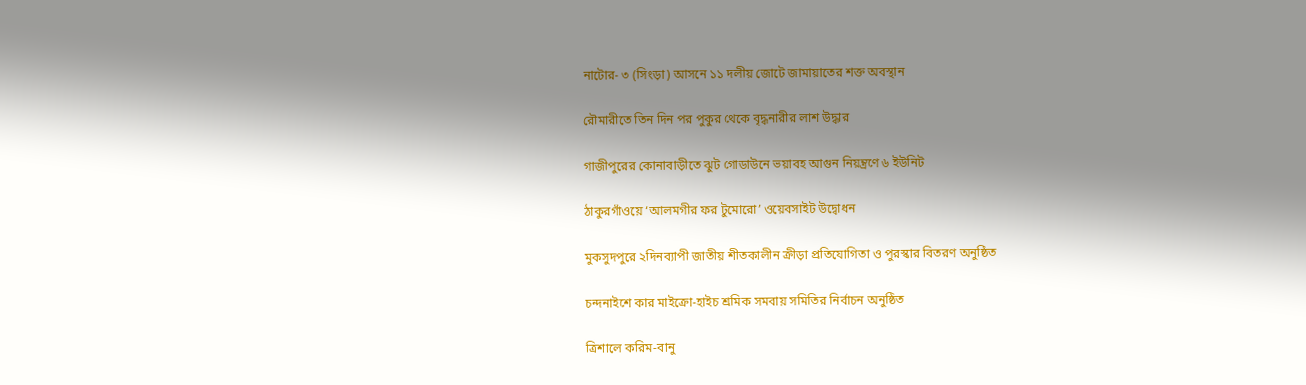নাটোর- ৩ (সিংড়া) আসনে ১১ দলীয় জোটে জামায়াতের শক্ত অবস্থান

রৌমারীতে তিন দিন পর পুকুর থেকে বৃদ্ধনারীর লাশ উদ্ধার

গাজীপুরের কোনাবাড়ীতে ঝুট গোডাউনে ভয়াবহ আগুন নিয়ন্ত্রণে ৬ ইউনিট

ঠাকুরগাঁওয়ে ‘আলমগীর ফর টুমোরো’ ওয়েবসাইট উদ্বোধন

মুকসুদপুরে ২দিনব্যাপী জাতীয় শীতকালীন ক্রীড়া প্রতিযোগিতা ও পুরস্কার বিতরণ অনুষ্ঠিত

চন্দনাইশে কার মাইক্রো-হাইচ শ্রমিক সমবায় সমিতির নির্বাচন অনুষ্ঠিত

ত্রিশালে করিম-বানু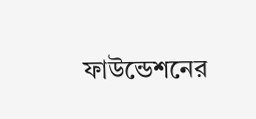ফাউন্ডেশনের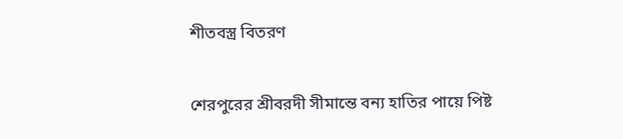শীতবস্ত্র বিতরণ

শেরপুরের শ্রীবরদী সীমান্তে বন্য হাতির পায়ে পিষ্ট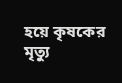হয়ে কৃষকের মৃত্যু